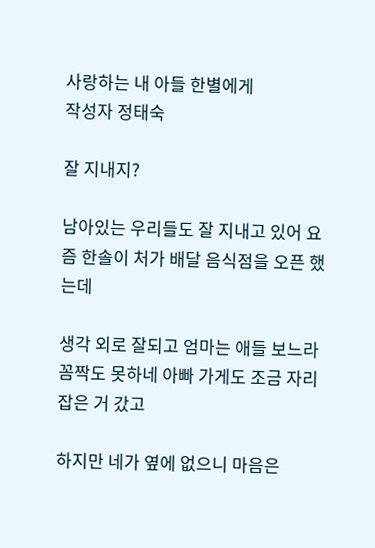사랑하는 내 아들 한별에게
작성자 정태숙

잘 지내지?

남아있는 우리들도 잘 지내고 있어 요즘 한솔이 처가 배달 음식점을 오픈 했는데

생각 외로 잘되고 엄마는 애들 보느라 꼼짝도 못하네 아빠 가게도 조금 자리 잡은 거 갔고

하지만 네가 옆에 없으니 마음은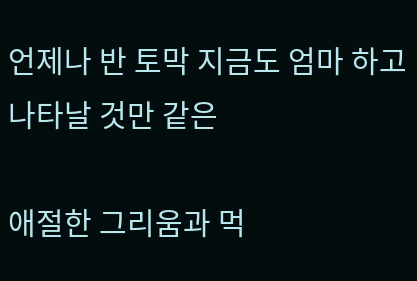언제나 반 토막 지금도 엄마 하고 나타날 것만 같은

애절한 그리움과 먹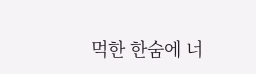먹한 한숨에 너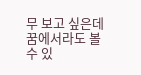무 보고 싶은데 꿈에서라도 볼 수 있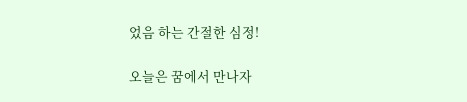었음 하는 간절한 심정!

오늘은 꿈에서 만나자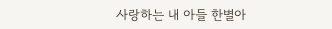사랑하는 내 아들 한별아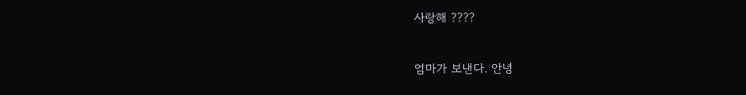사랑해 ????

엄마가 보낸다. 안녕